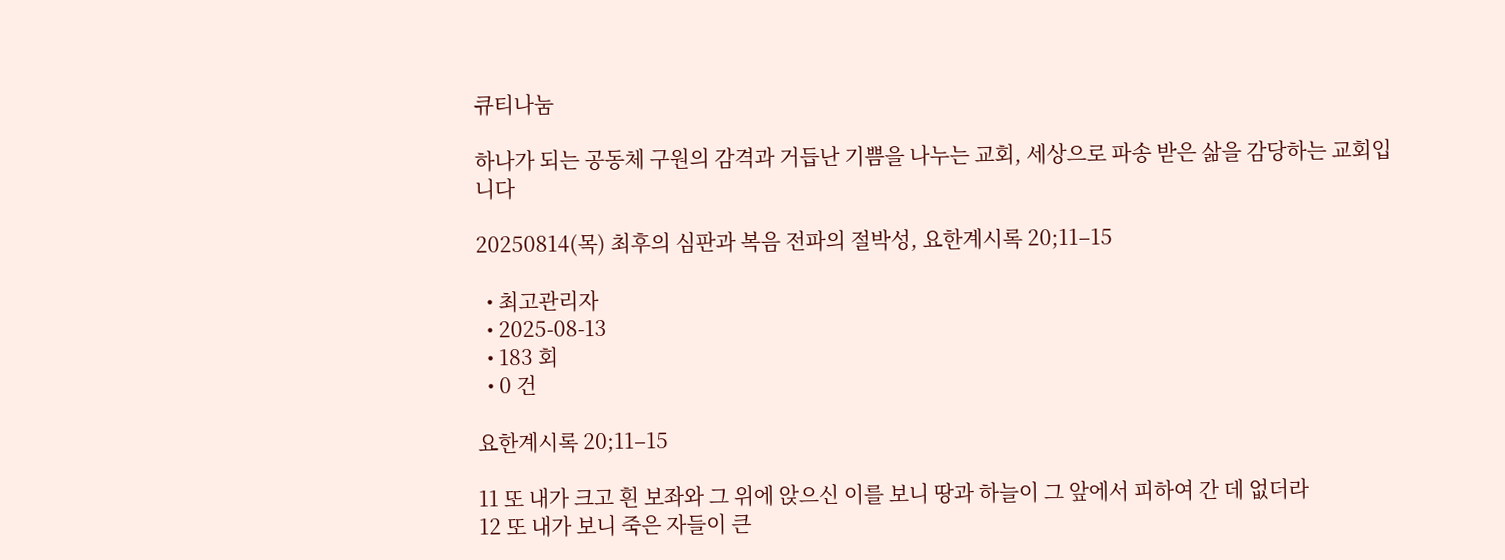큐티나눔

하나가 되는 공동체 구원의 감격과 거듭난 기쁨을 나누는 교회, 세상으로 파송 받은 삶을 감당하는 교회입니다

20250814(목) 최후의 심판과 복음 전파의 절박성, 요한계시록 20;11–15

  • 최고관리자
  • 2025-08-13
  • 183 회
  • 0 건

요한계시록 20;11–15

11 또 내가 크고 흰 보좌와 그 위에 앉으신 이를 보니 땅과 하늘이 그 앞에서 피하여 간 데 없더라
12 또 내가 보니 죽은 자들이 큰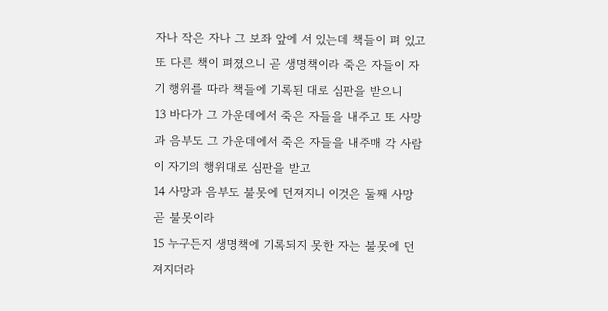자나 작은 자나 그 보좌 앞에 서 있는데 책들이 펴 있고 또 다른 책이 펴졌으니 곧 생명책이라 죽은 자들이 자기 행위를 따라 책들에 기록된 대로 심판을 받으니
13 바다가 그 가운데에서 죽은 자들을 내주고 또 사망과 음부도 그 가운데에서 죽은 자들을 내주매 각 사람이 자기의 행위대로 심판을 받고
14 사망과 음부도 불못에 던져지니 이것은 둘째 사망 곧 불못이라
15 누구든지 생명책에 기록되지 못한 자는 불못에 던져지더라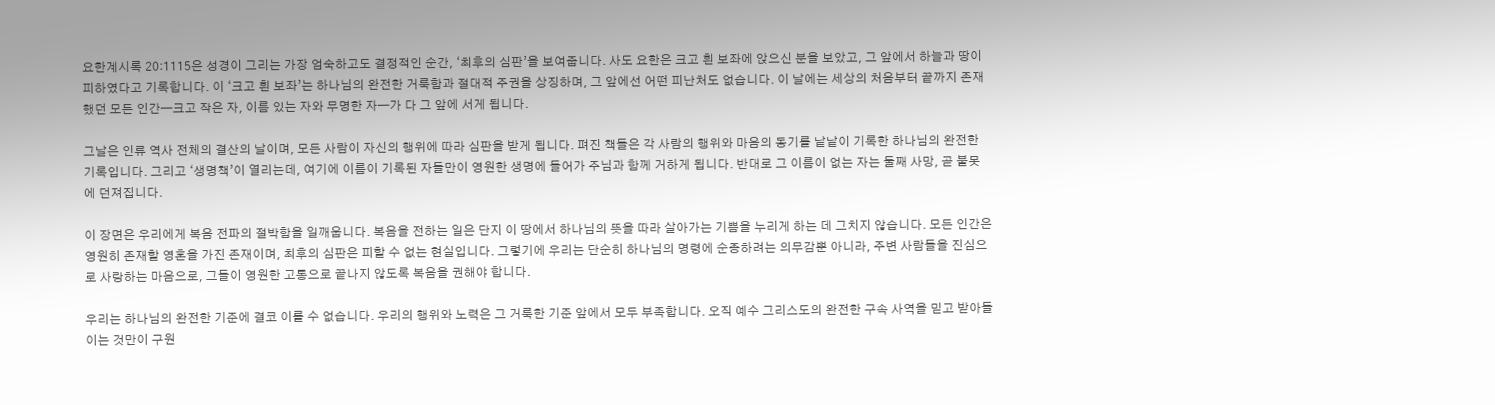요한계시록 20:1115은 성경이 그리는 가장 엄숙하고도 결정적인 순간, ‘최후의 심판’을 보여줍니다. 사도 요한은 크고 흰 보좌에 앉으신 분을 보았고, 그 앞에서 하늘과 땅이 피하였다고 기록합니다. 이 ‘크고 흰 보좌’는 하나님의 완전한 거룩함과 절대적 주권을 상징하며, 그 앞에선 어떤 피난처도 없습니다. 이 날에는 세상의 처음부터 끝까지 존재했던 모든 인간—크고 작은 자, 이름 있는 자와 무명한 자—가 다 그 앞에 서게 됩니다.

그날은 인류 역사 전체의 결산의 날이며, 모든 사람이 자신의 행위에 따라 심판을 받게 됩니다. 펴진 책들은 각 사람의 행위와 마음의 동기를 낱낱이 기록한 하나님의 완전한 기록입니다. 그리고 ‘생명책’이 열리는데, 여기에 이름이 기록된 자들만이 영원한 생명에 들어가 주님과 함께 거하게 됩니다. 반대로 그 이름이 없는 자는 둘째 사망, 곧 불못에 던져집니다.

이 장면은 우리에게 복음 전파의 절박함을 일깨웁니다. 복음을 전하는 일은 단지 이 땅에서 하나님의 뜻을 따라 살아가는 기쁨을 누리게 하는 데 그치지 않습니다. 모든 인간은 영원히 존재할 영혼을 가진 존재이며, 최후의 심판은 피할 수 없는 현실입니다. 그렇기에 우리는 단순히 하나님의 명령에 순종하려는 의무감뿐 아니라, 주변 사람들을 진심으로 사랑하는 마음으로, 그들이 영원한 고통으로 끝나지 않도록 복음을 권해야 합니다.

우리는 하나님의 완전한 기준에 결코 이를 수 없습니다. 우리의 행위와 노력은 그 거룩한 기준 앞에서 모두 부족합니다. 오직 예수 그리스도의 완전한 구속 사역을 믿고 받아들이는 것만이 구원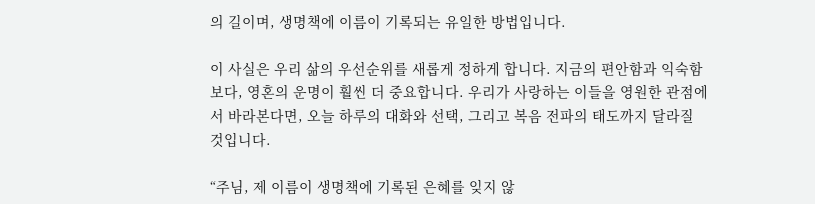의 길이며, 생명책에 이름이 기록되는 유일한 방법입니다.

이 사실은 우리 삶의 우선순위를 새롭게 정하게 합니다. 지금의 편안함과 익숙함보다, 영혼의 운명이 훨씬 더 중요합니다. 우리가 사랑하는 이들을 영원한 관점에서 바라본다면, 오늘 하루의 대화와 선택, 그리고 복음 전파의 태도까지 달라질 것입니다.

“주님, 제 이름이 생명책에 기록된 은혜를 잊지 않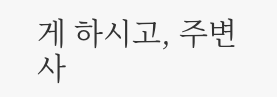게 하시고, 주변 사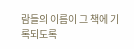람들의 이름이 그 책에 기록되도록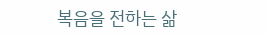복음을 전하는 삶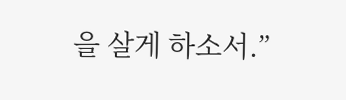을 살게 하소서.”